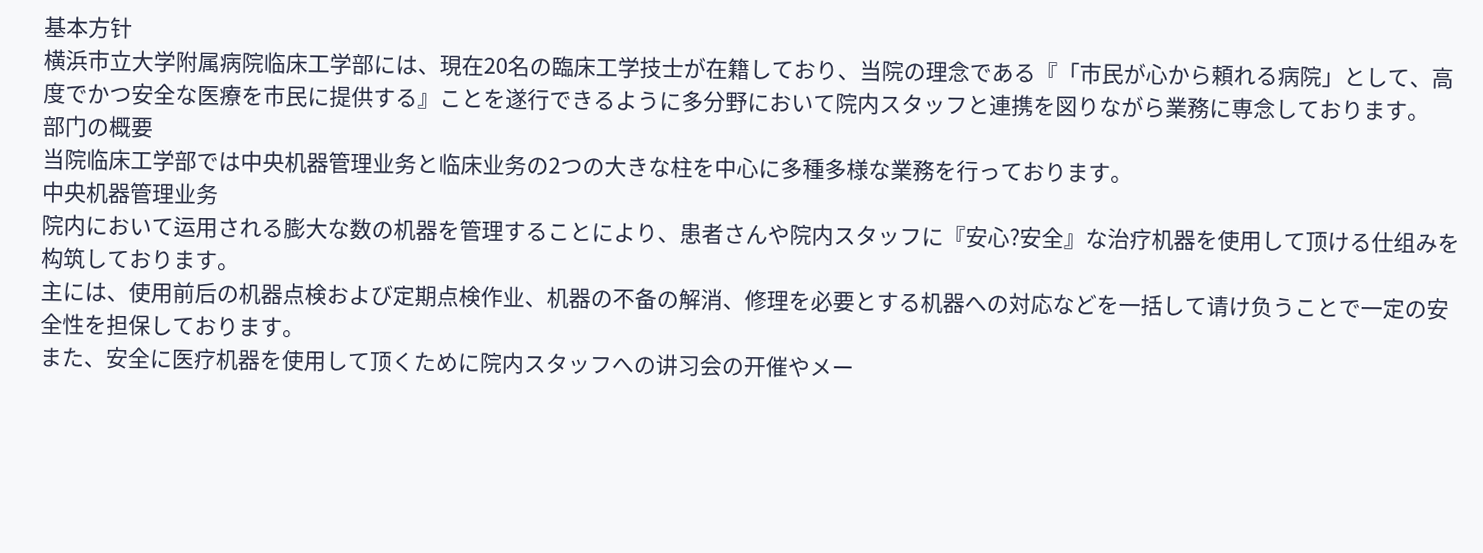基本方针
横浜市立大学附属病院临床工学部には、現在20名の臨床工学技士が在籍しており、当院の理念である『「市民が心から頼れる病院」として、高度でかつ安全な医療を市民に提供する』ことを遂行できるように多分野において院内スタッフと連携を図りながら業務に専念しております。
部门の概要
当院临床工学部では中央机器管理业务と临床业务の2つの大きな柱を中心に多種多様な業務を行っております。
中央机器管理业务
院内において运用される膨大な数の机器を管理することにより、患者さんや院内スタッフに『安心?安全』な治疗机器を使用して顶ける仕组みを构筑しております。
主には、使用前后の机器点検および定期点検作业、机器の不备の解消、修理を必要とする机器への対応などを一括して请け负うことで一定の安全性を担保しております。
また、安全に医疗机器を使用して顶くために院内スタッフへの讲习会の开催やメー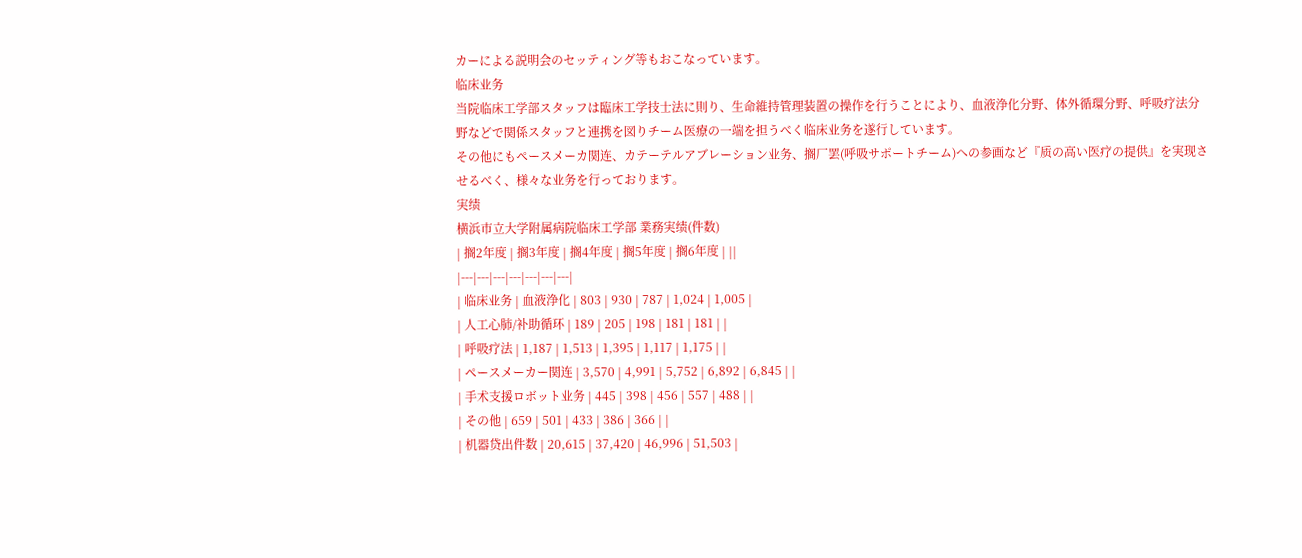カーによる説明会のセッティング等もおこなっています。
临床业务
当院临床工学部スタッフは臨床工学技士法に則り、生命維持管理装置の操作を行うことにより、血液浄化分野、体外循環分野、呼吸疗法分野などで関係スタッフと連携を図りチーム医療の一端を担うべく临床业务を遂行しています。
その他にもペースメーカ関连、カテーテルアブレーション业务、搁厂罢(呼吸サポートチーム)への参画など『质の高い医疗の提供』を実现させるべく、様々な业务を行っております。
実绩
横浜市立大学附属病院临床工学部 業務実绩(件数)
| 搁2年度 | 搁3年度 | 搁4年度 | 搁5年度 | 搁6年度 | ||
|---|---|---|---|---|---|---|
| 临床业务 | 血液浄化 | 803 | 930 | 787 | 1,024 | 1,005 |
| 人工心肺/补助循环 | 189 | 205 | 198 | 181 | 181 | |
| 呼吸疗法 | 1,187 | 1,513 | 1,395 | 1,117 | 1,175 | |
| ペースメーカー関连 | 3,570 | 4,991 | 5,752 | 6,892 | 6,845 | |
| 手术支援ロボット业务 | 445 | 398 | 456 | 557 | 488 | |
| その他 | 659 | 501 | 433 | 386 | 366 | |
| 机器贷出件数 | 20,615 | 37,420 | 46,996 | 51,503 |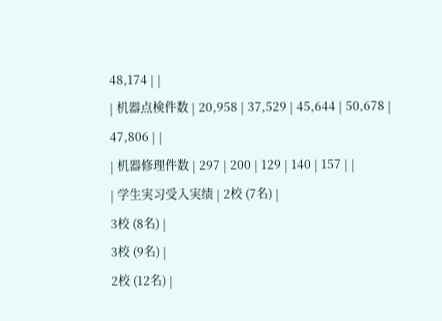48,174 | |
| 机器点検件数 | 20,958 | 37,529 | 45,644 | 50,678 | 47,806 | |
| 机器修理件数 | 297 | 200 | 129 | 140 | 157 | |
| 学生実习受入実绩 | 2校 (7名) |
3校 (8名) |
3校 (9名) |
2校 (12名) |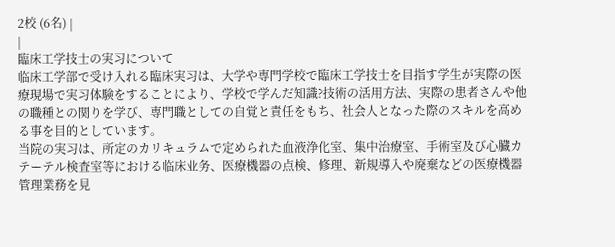2校 (6名) |
|
臨床工学技士の実习について
临床工学部で受け入れる臨床実习は、大学や専門学校で臨床工学技士を目指す学生が実際の医療現場で実习体験をすることにより、学校で学んだ知識?技術の活用方法、実際の患者さんや他の職種との関りを学び、専門職としての自覚と責任をもち、社会人となった際のスキルを高める事を目的としています。
当院の実习は、所定のカリキュラムで定められた血液浄化室、集中治療室、手術室及び心臓カテーテル検査室等における临床业务、医療機器の点検、修理、新規導入や廃棄などの医療機器管理業務を見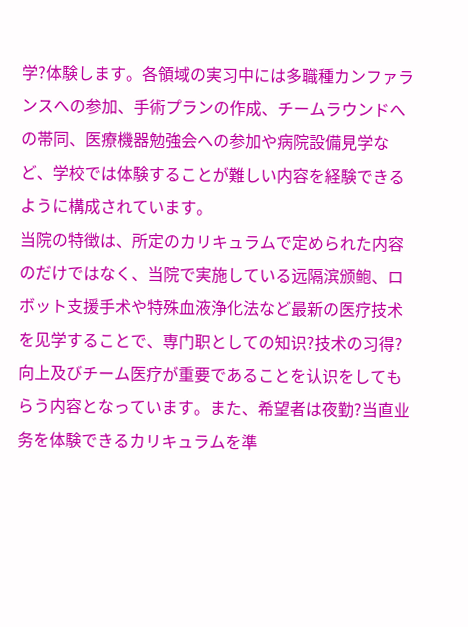学?体験します。各領域の実习中には多職種カンファランスへの参加、手術プランの作成、チームラウンドへの帯同、医療機器勉強会への参加や病院設備見学など、学校では体験することが難しい内容を経験できるように構成されています。
当院の特徴は、所定のカリキュラムで定められた内容のだけではなく、当院で実施している远隔滨颁鲍、ロボット支援手术や特殊血液浄化法など最新の医疗技术を见学することで、専门职としての知识?技术の习得?向上及びチーム医疗が重要であることを认识をしてもらう内容となっています。また、希望者は夜勤?当直业务を体験できるカリキュラムを準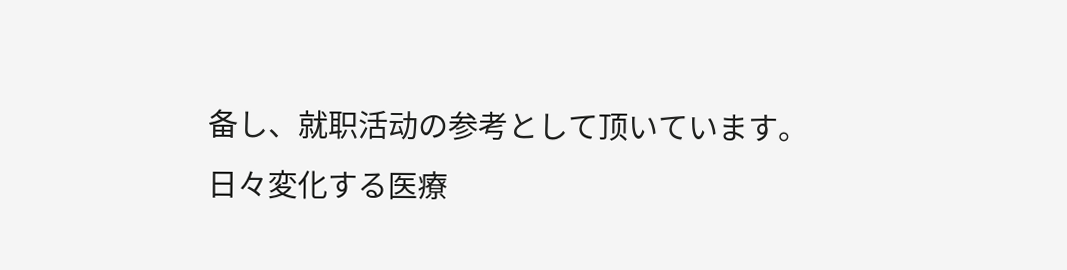备し、就职活动の参考として顶いています。
日々変化する医療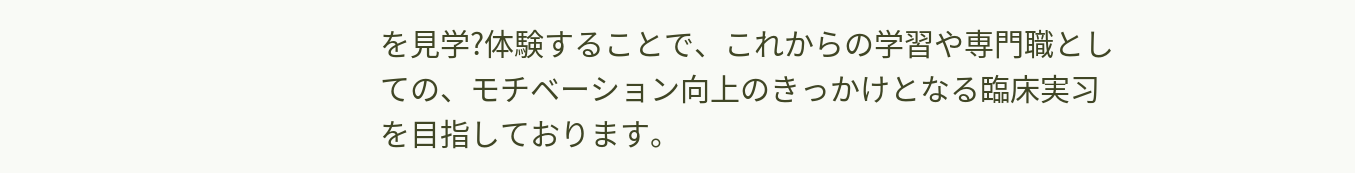を見学?体験することで、これからの学習や専門職としての、モチベーション向上のきっかけとなる臨床実习を目指しております。